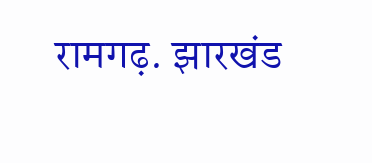रामगढ़. झारखंड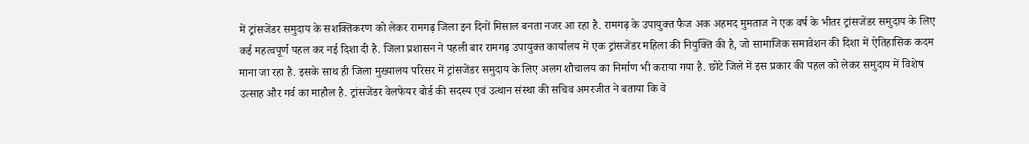में ट्रांसजेंडर समुदाय के सशक्तिकरण को लेकर रामगढ़ जिला इन दिनों मिसाल बनता नजर आ रहा है. रामगढ़ के उपायुक्त फैज अक अहमद मुमताज ने एक वर्ष के भीतर ट्रांसजेंडर समुदाय के लिए कई महत्वपूर्ण पहल कर नई दिशा दी है. जिला प्रशासन ने पहली बार रामगढ़ उपायुक्त कार्यालय में एक ट्रांसजेंडर महिला की नियुक्ति की है, जो सामाजिक समावेशन की दिशा में ऐतिहासिक कदम माना जा रहा है. इसके साथ ही जिला मुख्यालय परिसर में ट्रांसजेंडर समुदाय के लिए अलग शौचालय का निर्माण भी कराया गया है. छोटे जिले में इस प्रकार की पहल को लेकर समुदाय में विशेष उत्साह और गर्व का माहौल है. ट्रांसजेंडर वेलफेयर बोर्ड की सदस्य एवं उत्थान संस्था की सचिव अमरजीत ने बताया कि वे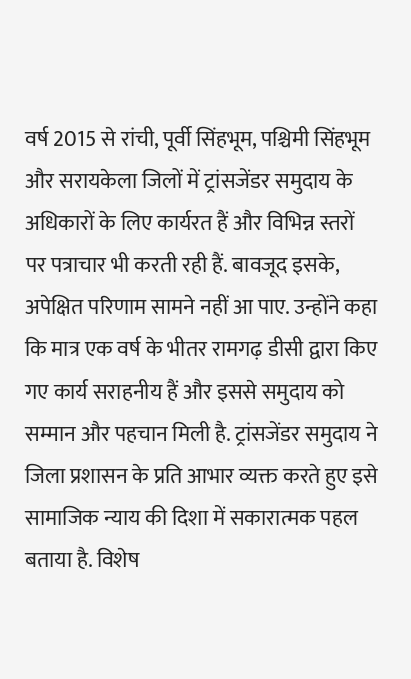वर्ष 2015 से रांची, पूर्वी सिंहभूम, पश्चिमी सिंहभूम और सरायकेला जिलों में ट्रांसजेंडर समुदाय के अधिकारों के लिए कार्यरत हैं और विभिन्न स्तरों पर पत्राचार भी करती रही हैं. बावजूद इसके, अपेक्षित परिणाम सामने नहीं आ पाए. उन्होंने कहा कि मात्र एक वर्ष के भीतर रामगढ़ डीसी द्वारा किए गए कार्य सराहनीय हैं और इससे समुदाय को सम्मान और पहचान मिली है. ट्रांसजेंडर समुदाय ने जिला प्रशासन के प्रति आभार व्यक्त करते हुए इसे सामाजिक न्याय की दिशा में सकारात्मक पहल बताया है. विशेष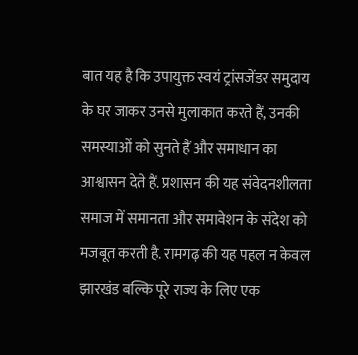बात यह है कि उपायुक्त स्वयं ट्रांसजेंडर समुदाय के घर जाकर उनसे मुलाकात करते हैं, उनकी समस्याओं को सुनते हैं और समाधान का आश्वासन देते हैं. प्रशासन की यह संवेदनशीलता समाज में समानता और समावेशन के संदेश को मजबूत करती है. रामगढ़ की यह पहल न केवल झारखंड बल्कि पूरे राज्य के लिए एक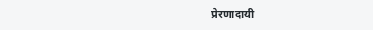प्रेरणादायी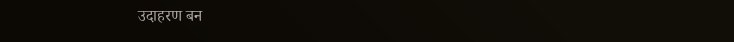उदाहरण बन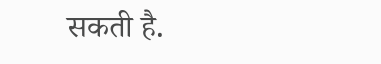सकती है.